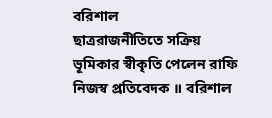বরিশাল
ছাত্ররাজনীতিতে সক্রিয় ভূমিকার স্বীকৃতি পেলেন রাফি
নিজস্ব প্রতিবেদক ॥ বরিশাল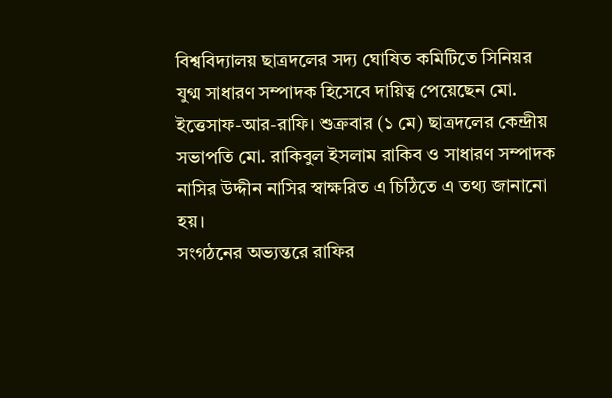বিশ্ববিদ্যালয় ছাত্রদলের সদ্য ঘোষিত কমিটিতে সিনিয়র যুগ্ম সাধারণ সম্পাদক হিসেবে দায়িত্ব পেয়েছেন মো. ইত্তেসাফ-আর-রাফি। শুক্রবার (১ মে) ছাত্রদলের কেন্দ্রীয় সভাপতি মো. রাকিবুল ইসলাম রাকিব ও সাধারণ সম্পাদক নাসির উদ্দীন নাসির স্বাক্ষরিত এ চিঠিতে এ তথ্য জানানো হয়।
সংগঠনের অভ্যন্তরে রাফির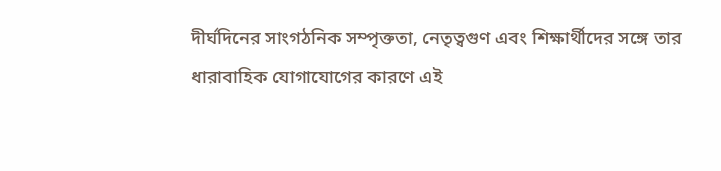দীর্ঘদিনের সাংগঠনিক সম্পৃক্ততা, নেতৃত্বগুণ এবং শিক্ষার্থীদের সঙ্গে তার ধারাবাহিক যোগাযোগের কারণে এই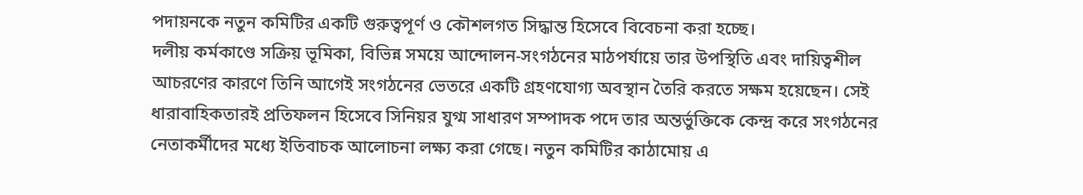পদায়নকে নতুন কমিটির একটি গুরুত্বপূর্ণ ও কৌশলগত সিদ্ধান্ত হিসেবে বিবেচনা করা হচ্ছে।
দলীয় কর্মকাণ্ডে সক্রিয় ভূমিকা, বিভিন্ন সময়ে আন্দোলন-সংগঠনের মাঠপর্যায়ে তার উপস্থিতি এবং দায়িত্বশীল আচরণের কারণে তিনি আগেই সংগঠনের ভেতরে একটি গ্রহণযোগ্য অবস্থান তৈরি করতে সক্ষম হয়েছেন। সেই ধারাবাহিকতারই প্রতিফলন হিসেবে সিনিয়র যুগ্ম সাধারণ সম্পাদক পদে তার অন্তর্ভুক্তিকে কেন্দ্র করে সংগঠনের নেতাকর্মীদের মধ্যে ইতিবাচক আলোচনা লক্ষ্য করা গেছে। নতুন কমিটির কাঠামোয় এ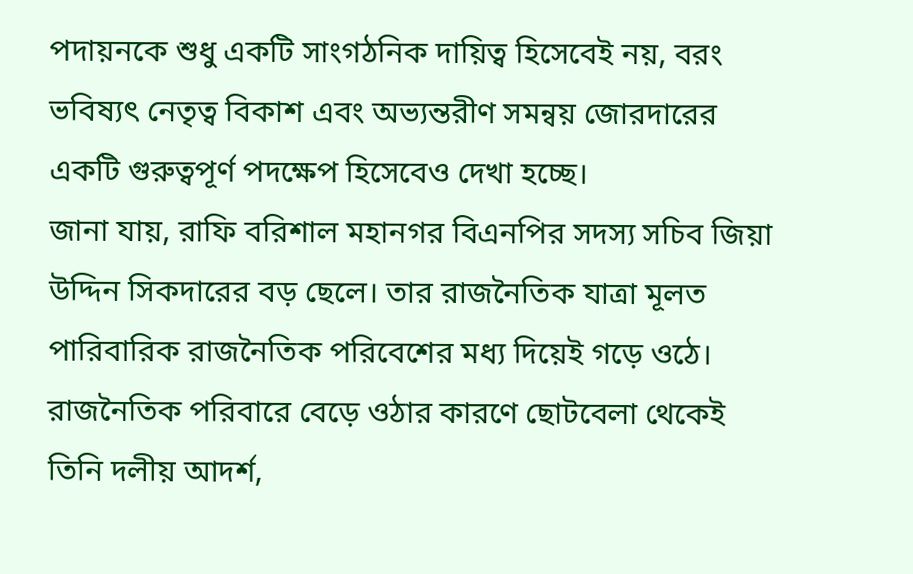পদায়নকে শুধু একটি সাংগঠনিক দায়িত্ব হিসেবেই নয়, বরং ভবিষ্যৎ নেতৃত্ব বিকাশ এবং অভ্যন্তরীণ সমন্বয় জোরদারের একটি গুরুত্বপূর্ণ পদক্ষেপ হিসেবেও দেখা হচ্ছে।
জানা যায়, রাফি বরিশাল মহানগর বিএনপির সদস্য সচিব জিয়া উদ্দিন সিকদারের বড় ছেলে। তার রাজনৈতিক যাত্রা মূলত পারিবারিক রাজনৈতিক পরিবেশের মধ্য দিয়েই গড়ে ওঠে। রাজনৈতিক পরিবারে বেড়ে ওঠার কারণে ছোটবেলা থেকেই তিনি দলীয় আদর্শ,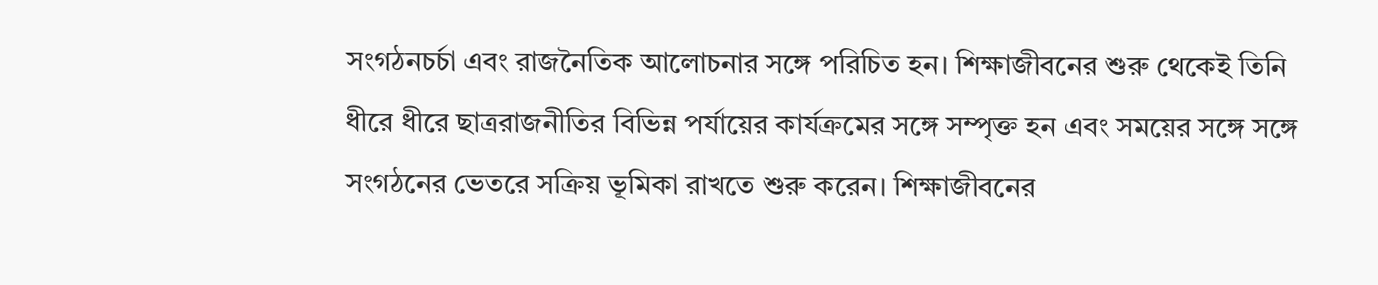সংগঠনচর্চা এবং রাজনৈতিক আলোচনার সঙ্গে পরিচিত হন। শিক্ষাজীবনের শুরু থেকেই তিনি ধীরে ধীরে ছাত্ররাজনীতির বিভিন্ন পর্যায়ের কার্যক্রমের সঙ্গে সম্পৃক্ত হন এবং সময়ের সঙ্গে সঙ্গে সংগঠনের ভেতরে সক্রিয় ভূমিকা রাখতে শুরু করেন। শিক্ষাজীবনের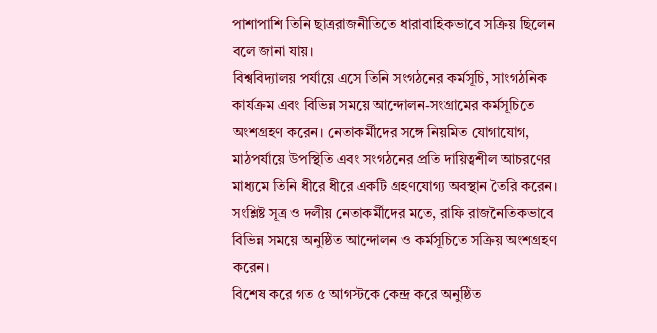পাশাপাশি তিনি ছাত্ররাজনীতিতে ধারাবাহিকভাবে সক্রিয় ছিলেন বলে জানা যায়।
বিশ্ববিদ্যালয় পর্যায়ে এসে তিনি সংগঠনের কর্মসূচি, সাংগঠনিক কার্যক্রম এবং বিভিন্ন সময়ে আন্দোলন-সংগ্রামের কর্মসূচিতে অংশগ্রহণ করেন। নেতাকর্মীদের সঙ্গে নিয়মিত যোগাযোগ, মাঠপর্যায়ে উপস্থিতি এবং সংগঠনের প্রতি দায়িত্বশীল আচরণের মাধ্যমে তিনি ধীরে ধীরে একটি গ্রহণযোগ্য অবস্থান তৈরি করেন। সংশ্লিষ্ট সূত্র ও দলীয় নেতাকর্মীদের মতে, রাফি রাজনৈতিকভাবে বিভিন্ন সময়ে অনুষ্ঠিত আন্দোলন ও কর্মসূচিতে সক্রিয় অংশগ্রহণ করেন।
বিশেষ করে গত ৫ আগস্টকে কেন্দ্র করে অনুষ্ঠিত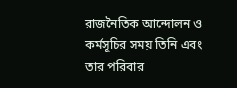রাজনৈতিক আন্দোলন ও কর্মসূচির সময় তিনি এবং তার পরিবার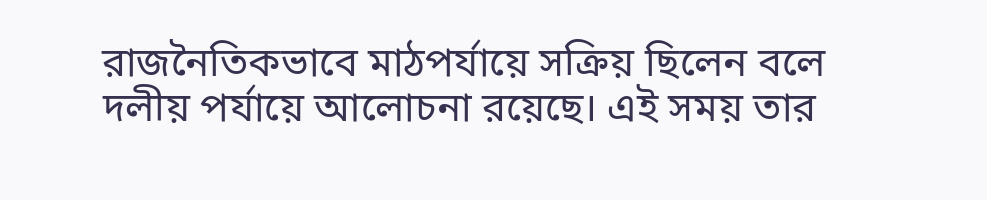রাজনৈতিকভাবে মাঠপর্যায়ে সক্রিয় ছিলেন বলে দলীয় পর্যায়ে আলোচনা রয়েছে। এই সময় তার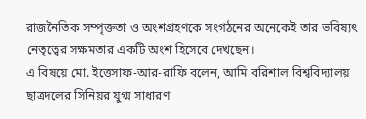রাজনৈতিক সম্পৃক্ততা ও অংশগ্রহণকে সংগঠনের অনেকেই তার ভবিষ্যৎ নেতৃত্বের সক্ষমতার একটি অংশ হিসেবে দেখছেন।
এ বিষয়ে মো. ইত্তেসাফ-আর-রাফি বলেন, আমি বরিশাল বিশ্ববিদ্যালয় ছাত্রদলের সিনিয়র যুগ্ম সাধারণ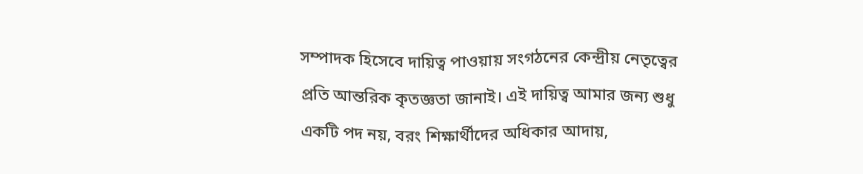সম্পাদক হিসেবে দায়িত্ব পাওয়ায় সংগঠনের কেন্দ্রীয় নেতৃত্বের প্রতি আন্তরিক কৃতজ্ঞতা জানাই। এই দায়িত্ব আমার জন্য শুধু একটি পদ নয়, বরং শিক্ষার্থীদের অধিকার আদায়,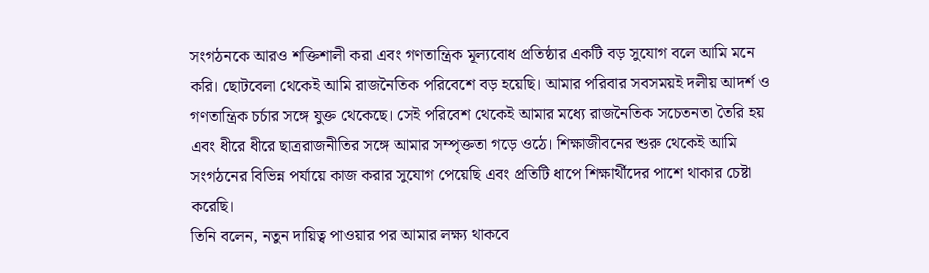সংগঠনকে আরও শক্তিশালী করা এবং গণতান্ত্রিক মূল্যবোধ প্রতিষ্ঠার একটি বড় সুযোগ বলে আমি মনে করি। ছোটবেলা থেকেই আমি রাজনৈতিক পরিবেশে বড় হয়েছি। আমার পরিবার সবসময়ই দলীয় আদর্শ ও গণতান্ত্রিক চর্চার সঙ্গে যুক্ত থেকেছে। সেই পরিবেশ থেকেই আমার মধ্যে রাজনৈতিক সচেতনতা তৈরি হয় এবং ধীরে ধীরে ছাত্ররাজনীতির সঙ্গে আমার সম্পৃক্ততা গড়ে ওঠে। শিক্ষাজীবনের শুরু থেকেই আমি সংগঠনের বিভিন্ন পর্যায়ে কাজ করার সুযোগ পেয়েছি এবং প্রতিটি ধাপে শিক্ষার্থীদের পাশে থাকার চেষ্টা করেছি।
তিনি বলেন, নতুন দায়িত্ব পাওয়ার পর আমার লক্ষ্য থাকবে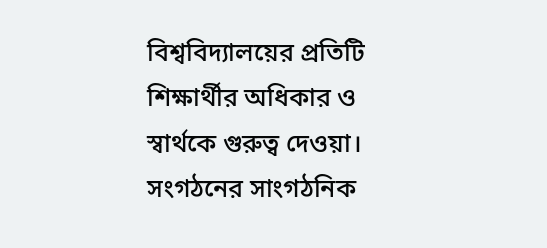বিশ্ববিদ্যালয়ের প্রতিটি শিক্ষার্থীর অধিকার ও স্বার্থকে গুরুত্ব দেওয়া। সংগঠনের সাংগঠনিক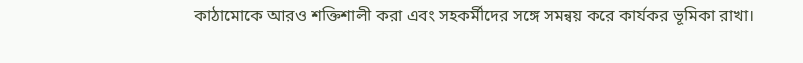কাঠামোকে আরও শক্তিশালী করা এবং সহকর্মীদের সঙ্গে সমন্বয় করে কার্যকর ভূমিকা রাখা।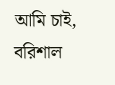আমি চাই, বরিশাল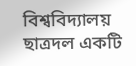বিশ্ববিদ্যালয় ছাত্রদল একটি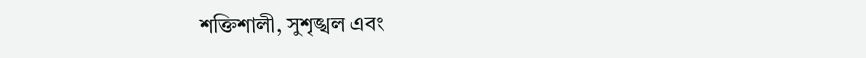শক্তিশালী, সুশৃঙ্খল এবং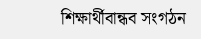শিক্ষার্থীবান্ধব সংগঠন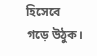হিসেবে গড়ে উঠুক।